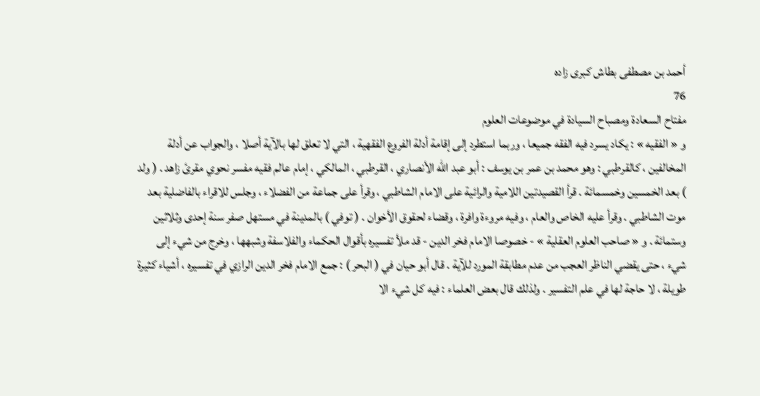أحمد بن مصطفى بطاش كبرى زاده
76
مفتاح السعادة ومصباح السيادة في موضوعات العلوم
و « الفقيه » : يكاد يسرد فيه الفقه جميعا ، وربما استطرد إلى إقامة أدلة الفروع الفقهية ، التي لا تعلق لها بالآية أصلا ، والجواب عن أدلة المخالفين ، كالقرطبي : وهو محمد بن عمر بن يوسف : أبو عبد اللّه الأنصاري ، القرطبي ، المالكي ، إمام عالم فقيه مفسر نحوي مقرئ زاهد . ( ولد ) بعد الخمسين وخمسمائة . قرأ القصيدتين اللامية والرائية على الامام الشاطبي ، وقرأ على جماعة من الفضلاء ، وجلس للاقراء بالفاضلية بعد موت الشاطبي . وقرأ عليه الخاص والعام ، وفيه مروءة وافرة ، وقضاء لحقوق الأخوان . ( توفي ) بالمدينة في مستهل صفر سنة إحدى وثلاثين وستمائة . و « صاحب العلوم العقلية » - خصوصا الامام فخر الدين - قد ملأ تفسيره بأقوال الحكماء والفلاسفة وشبهها ، وخرج من شيء إلى شيء ، حتى يقضي الناظر العجب من عدم مطابقة المورد للآية . قال أبو حيان في ( البحر ) : جمع الامام فخر الدين الرازي في تفسيره ، أشياء كثيرة طويلة ، لا حاجة لها في علم التفسير . ولذلك قال بعض العلماء : فيه كل شيء الا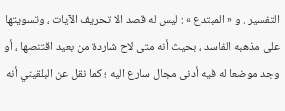التفسير . و « المبتدع » : ليس له قصد الا تحريف الآيات ، وتسويتها على مذهبه الفاسد ، بحيث أنه متى لاح شاردة من بعيد اقتنصها ، أو وجد موضعا له فيه أدنى مجال سارع اليه ؛ كما نقل عن البلقيني أنه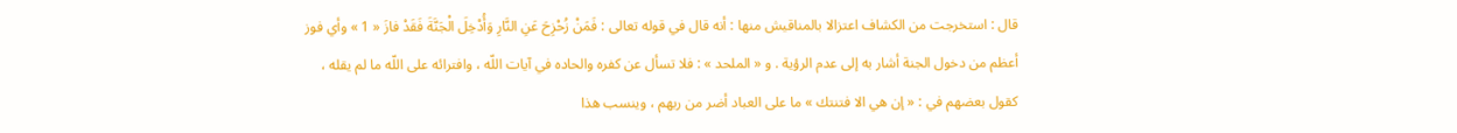قال : استخرجت من الكشاف اعتزالا بالمناقيش منها : أنه قال في قوله تعالى : فَمَنْ زُحْزِحَ عَنِ النَّارِ وَأُدْخِلَ الْجَنَّةَ فَقَدْ فازَ « 1 » وأي فوز أعظم من دخول الجنة أشار به إلى عدم الرؤية . و « الملحد » : فلا تسأل عن كفره والحاده في آيات اللّه ، وافترائه على اللّه ما لم يقله ، كقول بعضهم في : « إن هي الا فتنتك » ما على العباد أضر من ربهم ، وينسب هذا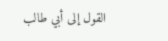القول إلى أبي طالب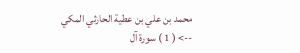محمد بن علي بن عطية الحارثي المكي
--> ( 1 ) سورة آل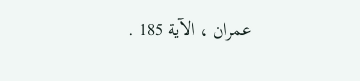عمران ، الآية 185 .